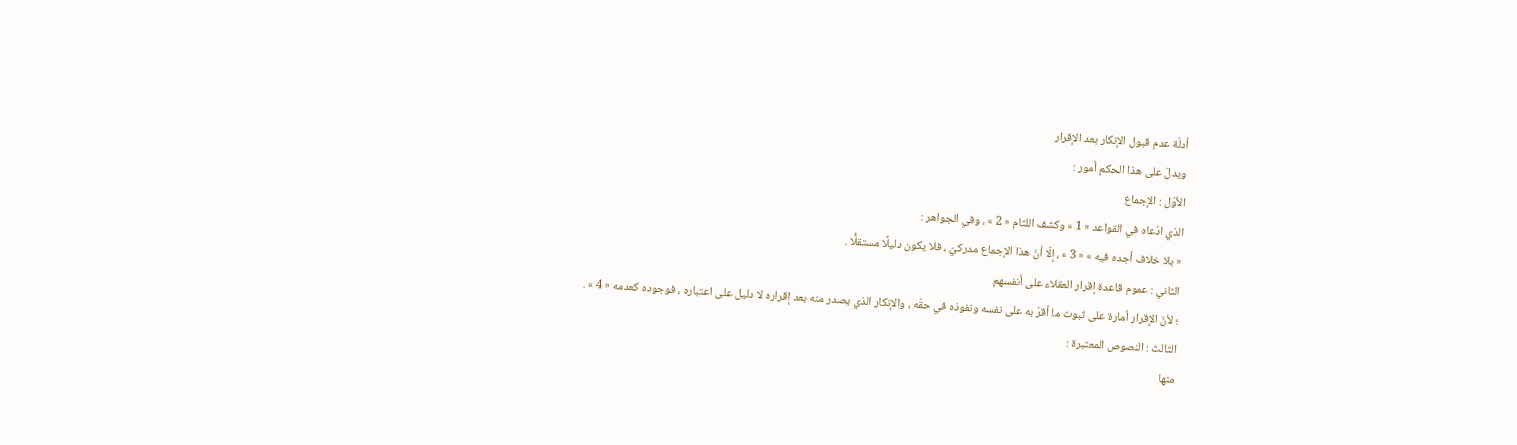أدلّة عدم قبول الإنكار بعد الإقرار
ويدلّ على هذا الحكم أمور :
الأوّل : الإجماع
الذي ادّعاه في القواعد « 1 » وكشف اللثام « 2 » ، وفي الجواهر :
« بلا خلاف أجده فيه » « 3 » ، إلّا أنّ هذا الإجماع مدركيّ ، فلا يكون دليلًا مستقلًّا .
الثاني : عموم قاعدة إقرار العقلاء على أنفسهم
؛ لأنّ الإقرار أمارة على ثبوت ما أقرّ به على نفسه ونفوذه في حقّه ، والإنكار الذي يصدر منه بعد إقراره لا دليل على اعتباره ، فوجوده كعدمه « 4 » .
الثالث : النصوص المعتبرة :
منها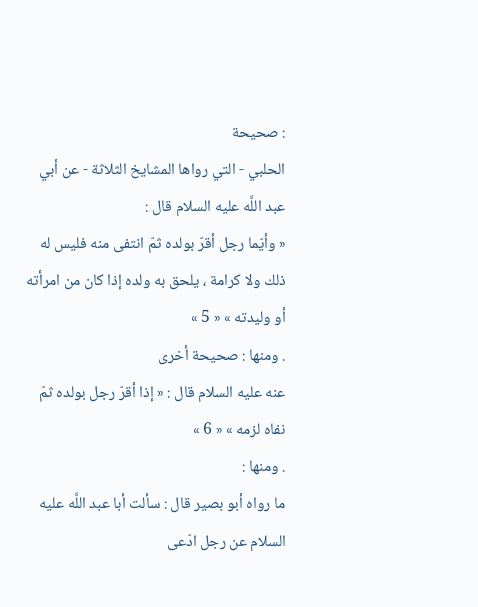: صحيحة
الحلبي - التي رواها المشايخ الثلاثة - عن أبي عبد اللَّه عليه السلام قال :
« وأيّما رجل أقرّ بولده ثمّ انتفى منه فليس له ذلك ولا كرامة ، يلحق به ولده إذا كان من امرأته أو وليدته » « 5 »
. ومنها : صحيحة أخرى
عنه عليه السلام قال : « إذا أقرّ رجل بولده ثمّ نفاه لزمه » « 6 »
. ومنها :
ما رواه أبو بصير قال : سألت أبا عبد اللَّه عليه السلام عن رجل ادّعى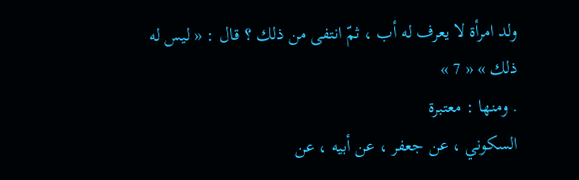ولد امرأة لا يعرف له أب ، ثمّ انتفى من ذلك ؟ قال : « ليس له ذلك » « 7 »
. ومنها : معتبرة
السكوني ، عن جعفر ، عن أبيه ، عن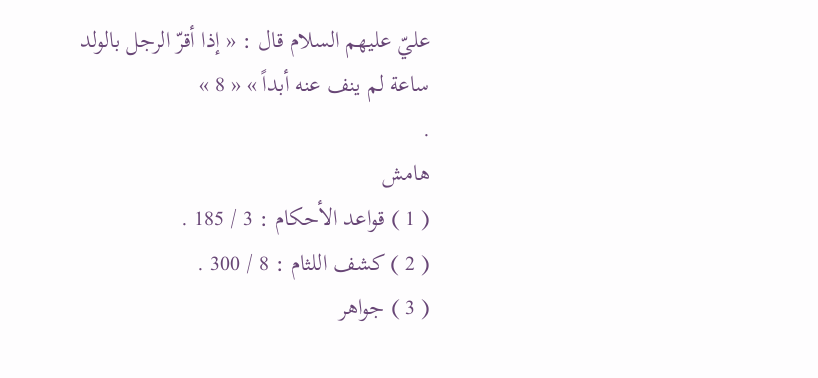عليّ عليهم السلام قال : « إذا أقرّ الرجل بالولد ساعة لم ينف عنه أبداً » « 8 »
.
هامش
( 1 ) قواعد الأحكام : 3 / 185 .
( 2 ) كشف اللثام : 8 / 300 .
( 3 ) جواهر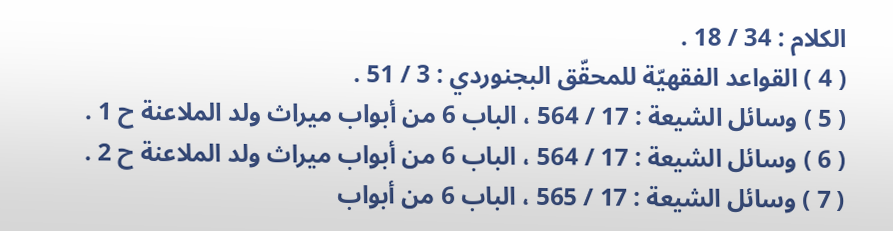الكلام : 34 / 18 .
( 4 ) القواعد الفقهيّة للمحقّق البجنوردي : 3 / 51 .
( 5 ) وسائل الشيعة : 17 / 564 ، الباب 6 من أبواب ميراث ولد الملاعنة ح 1 .
( 6 ) وسائل الشيعة : 17 / 564 ، الباب 6 من أبواب ميراث ولد الملاعنة ح 2 .
( 7 ) وسائل الشيعة : 17 / 565 ، الباب 6 من أبواب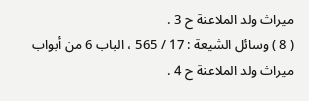ميراث ولد الملاعنة ح 3 .
( 8 ) وسائل الشيعة : 17 / 565 ، الباب 6 من أبواب ميراث ولد الملاعنة ح 4 .